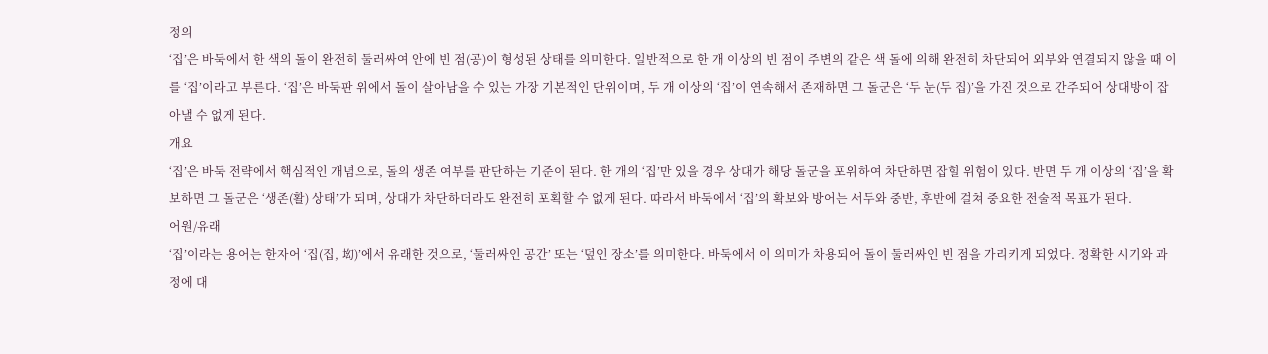정의
‘집’은 바둑에서 한 색의 돌이 완전히 둘러싸여 안에 빈 점(공)이 형성된 상태를 의미한다. 일반적으로 한 개 이상의 빈 점이 주변의 같은 색 돌에 의해 완전히 차단되어 외부와 연결되지 않을 때 이를 ‘집’이라고 부른다. ‘집’은 바둑판 위에서 돌이 살아남을 수 있는 가장 기본적인 단위이며, 두 개 이상의 ‘집’이 연속해서 존재하면 그 돌군은 ‘두 눈(두 집)’을 가진 것으로 간주되어 상대방이 잡아낼 수 없게 된다.
개요
‘집’은 바둑 전략에서 핵심적인 개념으로, 돌의 생존 여부를 판단하는 기준이 된다. 한 개의 ‘집’만 있을 경우 상대가 해당 돌군을 포위하여 차단하면 잡힐 위험이 있다. 반면 두 개 이상의 ‘집’을 확보하면 그 돌군은 ‘생존(활) 상태’가 되며, 상대가 차단하더라도 완전히 포획할 수 없게 된다. 따라서 바둑에서 ‘집’의 확보와 방어는 서두와 중반, 후반에 걸쳐 중요한 전술적 목표가 된다.
어원/유래
‘집’이라는 용어는 한자어 ‘집(집, 㘭)’에서 유래한 것으로, ‘둘러싸인 공간’ 또는 ‘덮인 장소’를 의미한다. 바둑에서 이 의미가 차용되어 돌이 둘러싸인 빈 점을 가리키게 되었다. 정확한 시기와 과정에 대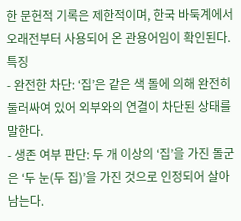한 문헌적 기록은 제한적이며, 한국 바둑계에서 오래전부터 사용되어 온 관용어임이 확인된다.
특징
- 완전한 차단: ‘집’은 같은 색 돌에 의해 완전히 둘러싸여 있어 외부와의 연결이 차단된 상태를 말한다.
- 생존 여부 판단: 두 개 이상의 ‘집’을 가진 돌군은 ‘두 눈(두 집)’을 가진 것으로 인정되어 살아남는다.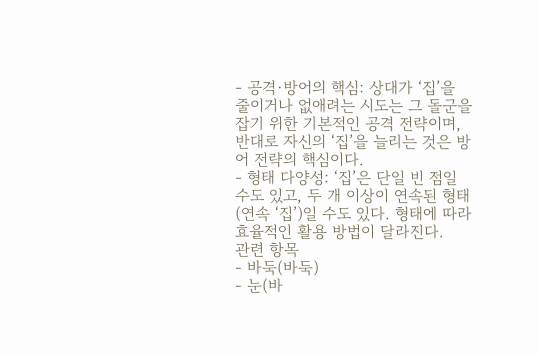- 공격·방어의 핵심: 상대가 ‘집’을 줄이거나 없애려는 시도는 그 돌군을 잡기 위한 기본적인 공격 전략이며, 반대로 자신의 ‘집’을 늘리는 것은 방어 전략의 핵심이다.
- 형태 다양성: ‘집’은 단일 빈 점일 수도 있고, 두 개 이상이 연속된 형태(연속 ‘집’)일 수도 있다. 형태에 따라 효율적인 활용 방법이 달라진다.
관련 항목
- 바둑(바둑)
- 눈(바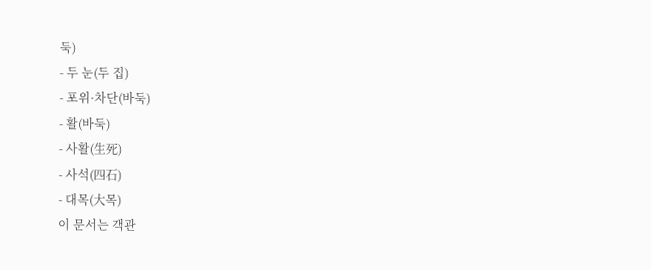둑)
- 두 눈(두 집)
- 포위·차단(바둑)
- 활(바둑)
- 사활(生死)
- 사석(四石)
- 대목(大목)
이 문서는 객관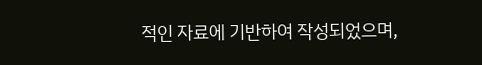적인 자료에 기반하여 작성되었으며,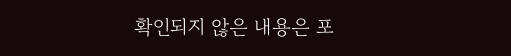확인되지 않은 내용은 포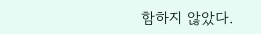함하지 않았다.